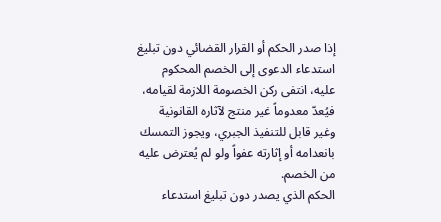إذا صدر الحكم أو القرار القضائي دون تبليغ استدعاء الدعوى إلى الخصم المحكوم عليه، انتفى ركن الخصومة اللازمة لقيامه، فيُعدّ معدوماً غير منتج لآثاره القانونية وغير قابل للتنفيذ الجبري، ويجوز التمسك بانعدامه أو إثارته عفواً ولو لم يُعترض عليه من الخصم.
الحكم الذي يصدر دون تبليغ استدعاء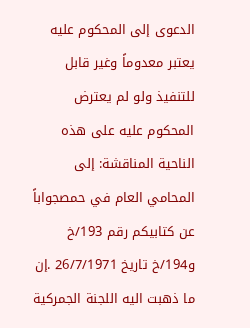الدعوى إلى المحكوم عليه يعتبر معدوماً وغير قابل للتنفيذ ولو لم يعترض المحكوم عليه على هذه الناحية المناقشة: إلى المحامي العام في حمصجواباً عن كتابيكم رقم 193/خ و194/خ تاريخ 26/7/1971 .إن ما ذهبت اليه اللجنة الجمركية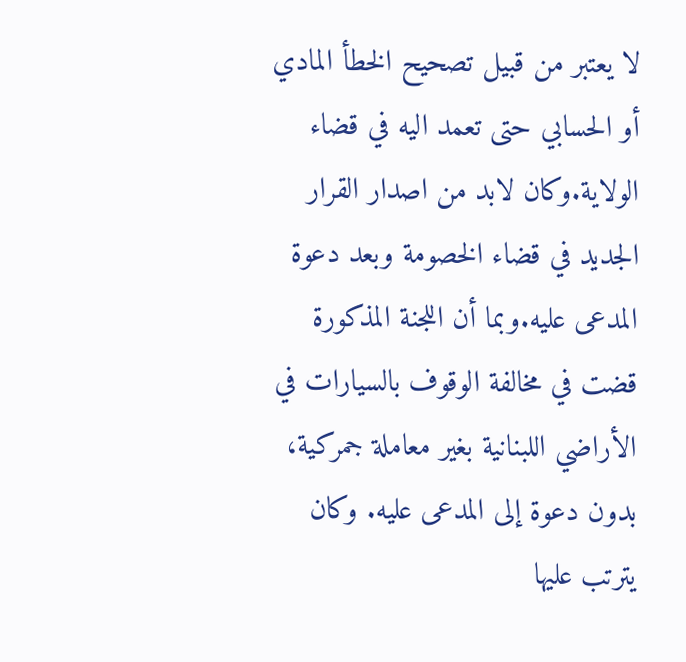لا يعتبر من قبيل تصحيح الخطأ المادي أو الحسابي حتى تعمد اليه في قضاء الولاية.وكان لابد من اصدار القرار الجديد في قضاء الخصومة وبعد دعوة المدعى عليه.وبما أن اللجنة المذكورة قضت في مخالفة الوقوف بالسيارات في الأراضي اللبنانية بغير معاملة جمركية، بدون دعوة إلى المدعى عليه. وكان يترتب عليها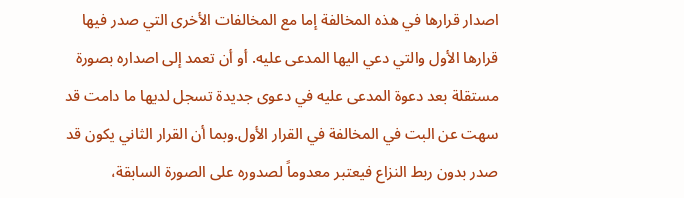اصدار قرارها في هذه المخالفة إما مع المخالفات الأخرى التي صدر فيها قرارها الأول والتي دعي اليها المدعى عليه. أو أن تعمد إلى اصداره بصورة مستقلة بعد دعوة المدعى عليه في دعوى جديدة تسجل لديها ما دامت قد سهت عن البت في المخالفة في القرار الأول.وبما أن القرار الثاني يكون قد صدر بدون ربط النزاع فيعتبر معدوماً لصدوره على الصورة السابقة،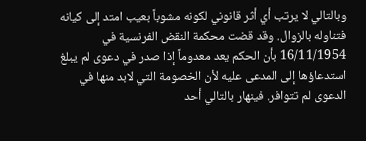وبالتالي لا يرتب أي أثر قانوني لكونه مشوباً بعيب امتد إلى كيانه فتناوله بالزوال. وقد قضت محكمة النقض الفرنسية في 16/11/1954 بأن الحكم يعد معدوماً إذا صدر في دعوى لم يبلغ استدعاؤها إلى المدعى عليه لأن الخصومة التي لابد منها في الدعوى لم تتوافر. فينهار بالتالي أحد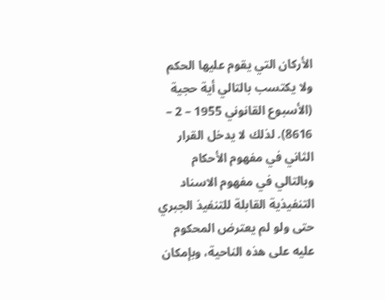الأركان التي يقوم عليها الحكم ولا يكتسب بالتالي أية حجية (الأسبوع القانوني 1955 – 2 – 8616). لذلك لا يدخل القرار الثاني في مفهوم الأحكام وبالتالي في مفهوم الاسناد التنفيذية القابلة للتنفيذ الجبري حتى ولو لم يعترض المحكوم عليه على هذه الناحية، وبإمكان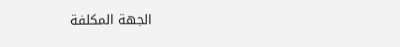الجهة المكلفة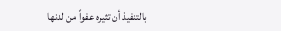بالتنفيذ أن تثيره عفواً من لدنها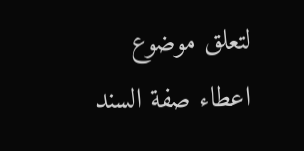لتعلق موضوع اعطاء صفة السند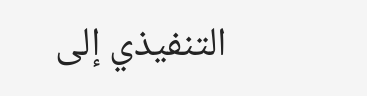التنفيذي إلى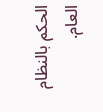الحكم بالنظام العام.